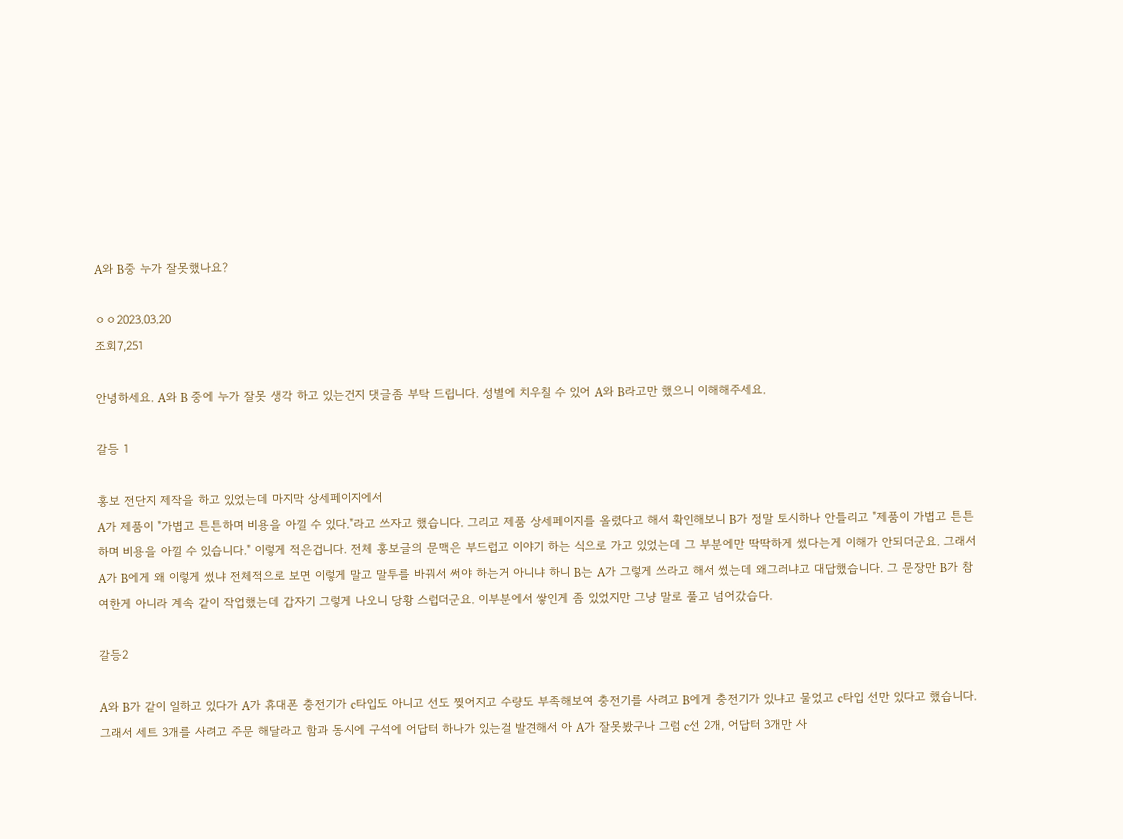A와 B중 누가 잘못했나요?

ㅇㅇ2023.03.20
조회7,251

안녕하세요. A와 B 중에 누가 잘못 생각 하고 있는건지 댓글좀 부탁 드립니다. 성별에 치우칠 수 있어 A와 B라고만 했으니 이해해주세요.

갈등 1

홍보 전단지 제작을 하고 있었는데 마지막 상세페이지에서
A가 제품이 "가볍고 튼튼하며 비용을 아낄 수 있다."라고 쓰자고 했습니다. 그리고 제품 상세페이지를 올렸다고 해서 확인해보니 B가 정말 토시하나 안틀리고 "제품이 가볍고 튼튼하며 비용을 아낄 수 있습니다." 이렇게 적은겁니다. 전체 홍보글의 문맥은 부드럽고 이야기 하는 식으로 가고 있었는데 그 부분에만 딱딱하게 썼다는게 이해가 안되더군요. 그래서 A가 B에게 왜 이렇게 썼냐 전체적으로 보면 이렇게 말고 말투를 바꿔서 써야 하는거 아니냐 하니 B는 A가 그렇게 쓰라고 해서 썼는데 왜그러냐고 대답했습니다. 그 문장만 B가 참여한게 아니라 계속 같이 작업했는데 갑자기 그렇게 나오니 당황 스럽더군요. 이부분에서 쌓인게 좀 있었지만 그냥 말로 풀고 넘어갔습다.

갈등2

A와 B가 같이 일하고 있다가 A가 휴대폰 충전기가 c타입도 아니고 선도 찢어지고 수량도 부족해보여 충전기를 사려고 B에게 충전기가 있냐고 물었고 c타입 선만 있다고 했습니다. 그래서 세트 3개를 사려고 주문 해달라고 함과 동시에 구석에 어답터 하나가 있는걸 발견해서 아 A가 잘못봤구나 그럼 c선 2개, 어답터 3개만 사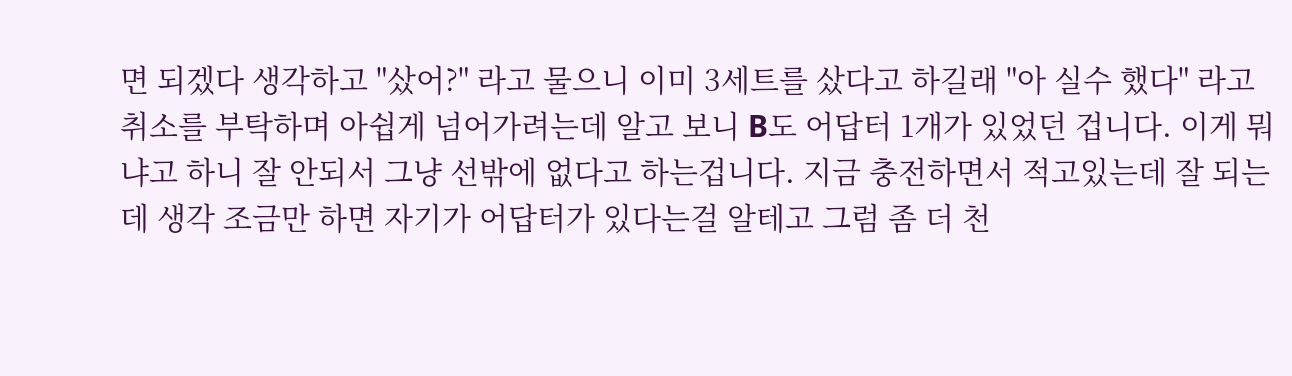면 되겠다 생각하고 "샀어?" 라고 물으니 이미 3세트를 샀다고 하길래 "아 실수 했다" 라고 취소를 부탁하며 아쉽게 넘어가려는데 알고 보니 B도 어답터 1개가 있었던 겁니다. 이게 뭐냐고 하니 잘 안되서 그냥 선밖에 없다고 하는겁니다. 지금 충전하면서 적고있는데 잘 되는데 생각 조금만 하면 자기가 어답터가 있다는걸 알테고 그럼 좀 더 천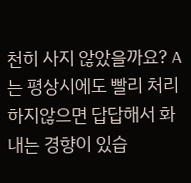천히 사지 않았을까요? A는 평상시에도 빨리 처리하지않으면 답답해서 화내는 경향이 있습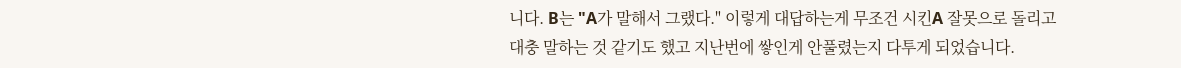니다. B는 "A가 말해서 그랬다." 이렇게 대답하는게 무조건 시킨A 잘못으로 돌리고 대충 말하는 것 같기도 했고 지난번에 쌓인게 안풀렸는지 다투게 되었습니다.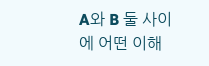A와 B 둘 사이에 어떤 이해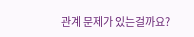관계 문제가 있는걸까요?